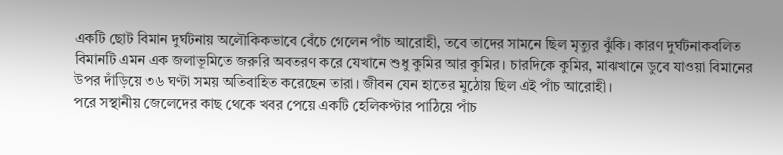একটি ছোট বিমান দুর্ঘটনায় অলৌকিকভাবে বেঁচে গেলেন পাঁচ আরোহী, তবে তাদের সামনে ছিল মৃত্যুর ঝুঁকি। কারণ দুর্ঘটনাকবলিত বিমানটি এমন এক জলাভূমিতে জরুরি অবতরণ করে যেখানে শুধু কুমির আর কুমির। চারদিকে কুমির, মাঝখানে ডুবে যাওয়া বিমানের উপর দাঁড়িয়ে ৩৬ ঘণ্টা সময় অতিবাহিত করেছেন তারা। জীবন যেন হাতের মুঠোয় ছিল এই পাঁচ আরোহী।
পরে সস্থানীয় জেলেদের কাছ থেকে খবর পেয়ে একটি হেলিকপ্টার পাঠিয়ে পাঁচ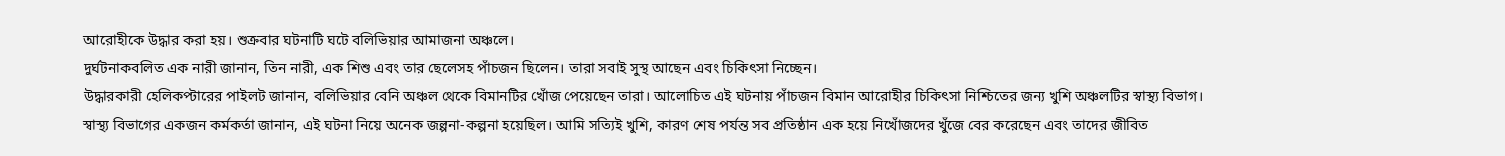আরোহীকে উদ্ধার করা হয়। শুক্রবার ঘটনাটি ঘটে বলিভিয়ার আমাজনা অঞ্চলে।
দুর্ঘটনাকবলিত এক নারী জানান, তিন নারী, এক শিশু এবং তার ছেলেসহ পাঁচজন ছিলেন। তারা সবাই সুস্থ আছেন এবং চিকিৎসা নিচ্ছেন।
উদ্ধারকারী হেলিকপ্টারের পাইলট জানান, বলিভিয়ার বেনি অঞ্চল থেকে বিমানটির খোঁজ পেয়েছেন তারা। আলোচিত এই ঘটনায় পাঁচজন বিমান আরোহীর চিকিৎসা নিশ্চিতের জন্য খুশি অঞ্চলটির স্বাস্থ্য বিভাগ।
স্বাস্থ্য বিভাগের একজন কর্মকর্তা জানান, এই ঘটনা নিয়ে অনেক জল্পনা-কল্পনা হয়েছিল। আমি সত্যিই খুশি, কারণ শেষ পর্যন্ত সব প্রতিষ্ঠান এক হয়ে নিখোঁজদের খুঁজে বের করেছেন এবং তাদের জীবিত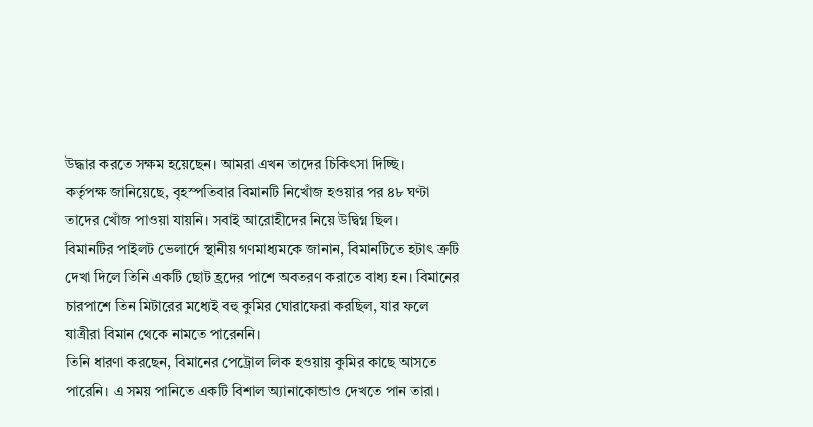উদ্ধার করতে সক্ষম হয়েছেন। আমরা এখন তাদের চিকিৎসা দিচ্ছি।
কর্তৃপক্ষ জানিয়েছে, বৃহস্পতিবার বিমানটি নিখোঁজ হওয়ার পর ৪৮ ঘণ্টা তাদের খোঁজ পাওয়া যায়নি। সবাই আরোহীদের নিয়ে উদ্বিগ্ন ছিল।
বিমানটির পাইলট ভেলার্দে স্থানীয় গণমাধ্যমকে জানান, বিমানটিতে হটাৎ ত্রুটি দেখা দিলে তিনি একটি ছোট হ্রদের পাশে অবতরণ করাতে বাধ্য হন। বিমানের চারপাশে তিন মিটারের মধ্যেই বহু কুমির ঘোরাফেরা করছিল, যার ফলে যাত্রীরা বিমান থেকে নামতে পারেননি।
তিনি ধারণা করছেন, বিমানের পেট্রোল লিক হওয়ায় কুমির কাছে আসতে পারেনি। এ সময় পানিতে একটি বিশাল অ্যানাকোন্ডাও দেখতে পান তারা।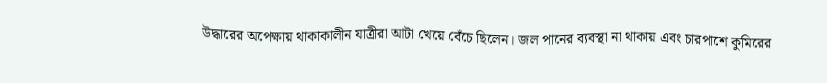উদ্ধারের অপেক্ষায় থাকাকালীন যাত্রীরা আটা খেয়ে বেঁচে ছিলেন। জল পানের ব্যবস্থা না থাকায় এবং চারপাশে কুমিরের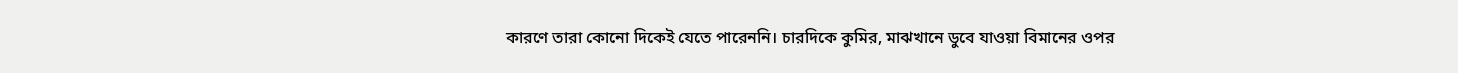কারণে তারা কোনো দিকেই যেতে পারেননি। চারদিকে কুমির, মাঝখানে ডুবে যাওয়া বিমানের ওপর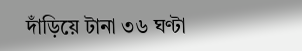দাঁড়িয়ে টানা ৩৬ ঘণ্টা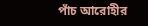পাঁচ আরোহীর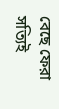বেছে ফেরা সত্যিই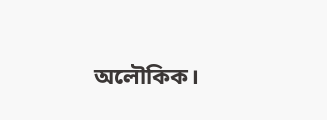অলৌকিক।